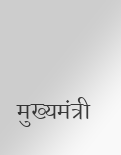मुख्यमंत्री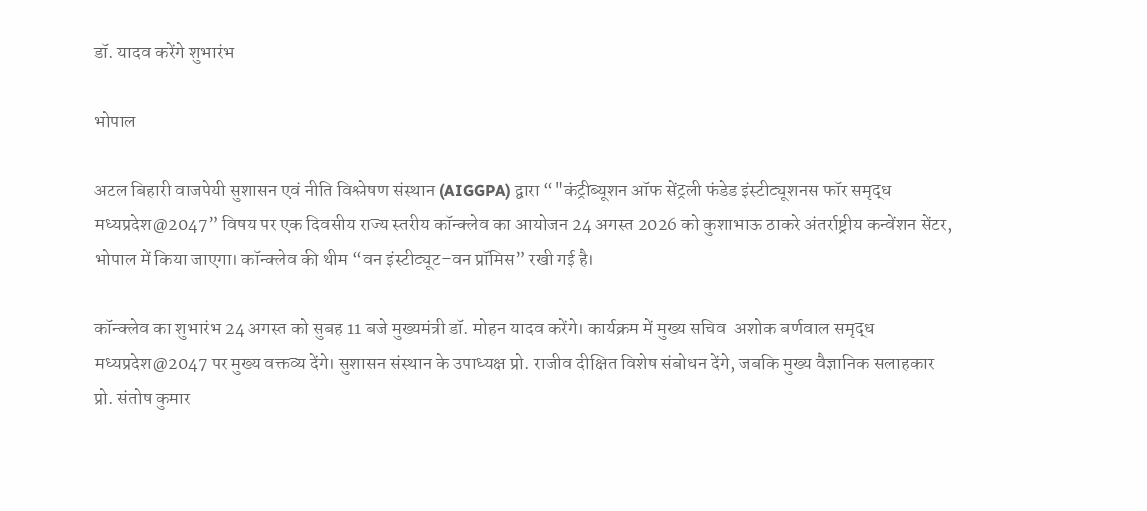डॉ. यादव करेंगे शुभारंभ

भोपाल

अटल बिहारी वाजपेयी सुशासन एवं नीति विश्लेषण संस्थान (AIGGPA) द्वारा “"कंट्रीब्यूशन ऑफ सेंट्रली फंडेड इंस्टीट्यूशनस फॉर समृद्ध मध्यप्रदेश@2047” विषय पर एक दिवसीय राज्य स्तरीय कॉन्क्लेव का आयोजन 24 अगस्त 2026 को कुशाभाऊ ठाकरे अंतर्राष्ट्रीय कन्वेंशन सेंटर, भोपाल में किया जाएगा। कॉन्क्लेव की थीम “वन इंस्टीट्यूट–वन प्रॉमिस” रखी गई है।

कॉन्क्लेव का शुभारंभ 24 अगस्त को सुबह 11 बजे मुख्यमंत्री डॉ. मोहन यादव करेंगे। कार्यक्रम में मुख्य सचिव  अशोक बर्णवाल समृद्ध मध्यप्रदेश@2047 पर मुख्य वक्तव्य देंगे। सुशासन संस्थान के उपाध्यक्ष प्रो. राजीव दीक्षित विशेष संबोधन देंगे, जबकि मुख्य वैज्ञानिक सलाहकार प्रो. संतोष कुमार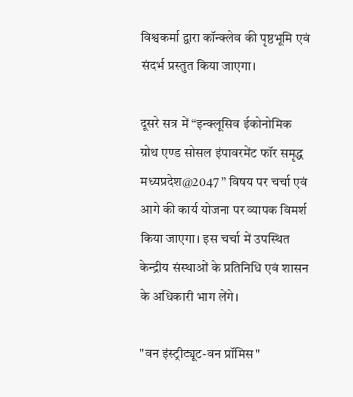विश्वकर्मा द्वारा कॉन्क्लेव की पृष्ठभूमि एवं संदर्भ प्रस्तुत किया जाएगा।

दूसरे सत्र में “इन्क्लूसिव ईकोनोमिक ग्रोथ एण्ड सोसल इंपावरमेंट फॉर समृद्ध मध्यप्रदेश@2047 ” विषय पर चर्चा एवं आगे की कार्य योजना पर व्यापक विमर्श किया जाएगा। इस चर्चा में उपस्थित केन्द्रीय संस्थाओं के प्रतिनिधि एवं शासन के अधिकारी भाग लेंगे।

"वन इंस्ट्रीट्यूट-वन प्रॉमिस"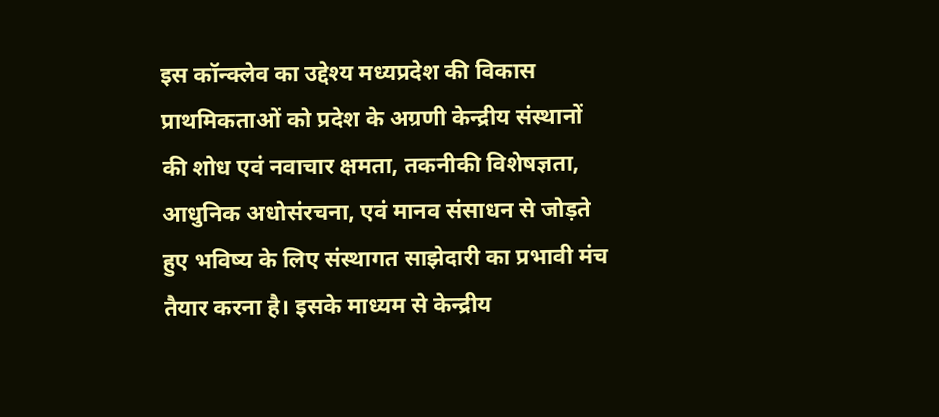इस कॉन्क्लेव का उद्देश्य मध्यप्रदेश की विकास प्राथमिकताओं को प्रदेश के अग्रणी केन्द्रीय संस्थानों की शोध एवं नवाचार क्षमता, तकनीकी विशेषज्ञता, आधुनिक अधोसंरचना, एवं मानव संसाधन से जोड़ते हुए भविष्य के लिए संस्थागत साझेदारी का प्रभावी मंच तैयार करना है। इसके माध्यम से केन्द्रीय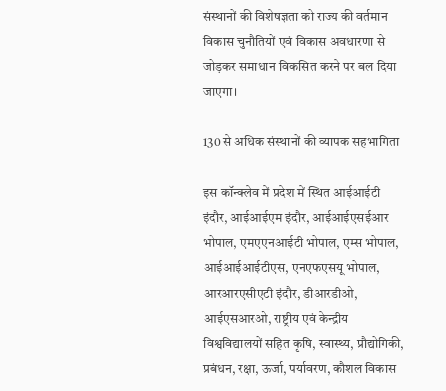संस्थानों की विशेषज्ञता को राज्य की वर्तमान विकास चुनौतियों एवं विकास अवधारणा से जोड़कर समाधान विकसित करने पर बल दिया जाएगा।

130 से अधिक संस्थानों की व्यापक सहभागिता

इस कॉन्क्लेव में प्रदेश में स्थित आईआईटी इंदौर, आईआईएम इंदौर, आईआईएसईआर भोपाल, एमएएनआईटी भोपाल, एम्स भोपाल, आईआईआईटीएस, एनएफएसयू भोपाल, आरआरएसीएटी इंदौर, डीआरडीओ, आईएसआरओ, राष्ट्रीय एवं केन्द्रीय विश्वविद्यालयों सहित कृषि, स्वास्थ्य, प्रौद्योगिकी, प्रबंधन, रक्षा, ऊर्जा, पर्यावरण, कौशल विकास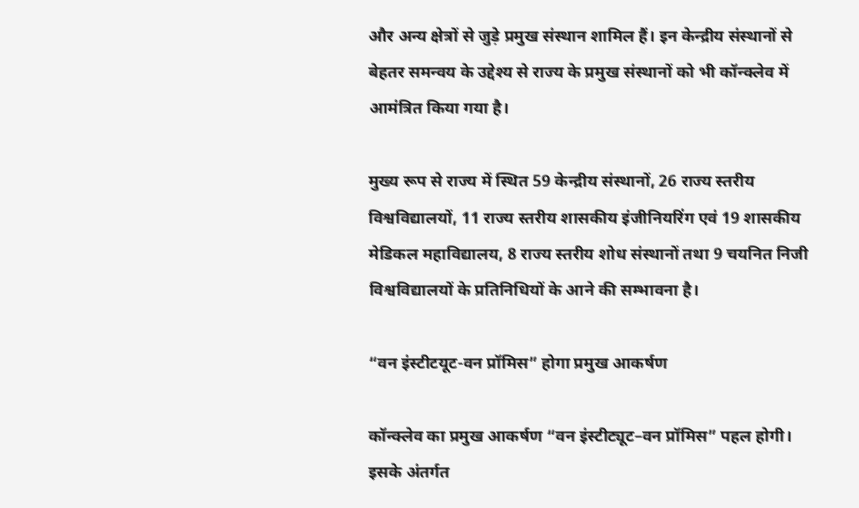और अन्य क्षेत्रों से जुड़े प्रमुख संस्थान शामिल हैं। इन केन्द्रीय संस्थानों से बेहतर समन्वय के उद्देश्य से राज्य के प्रमुख संस्थानों को भी कॉन्क्लेव में आमंत्रित किया गया है।

मुख्य रूप से राज्य में स्थित 59 केन्द्रीय संस्थानों, 26 राज्य स्तरीय विश्वविद्यालयों, 11 राज्य स्तरीय शासकीय इंजीनियरिंग एवं 19 शासकीय मेडिकल महाविद्यालय, 8 राज्य स्तरीय शोध संस्थानों तथा 9 चयनित निजी विश्वविद्यालयों के प्रतिनिधियों के आने की सम्भावना है।

“वन इंस्टीटयूट-वन प्रॉमिस” होगा प्रमुख आकर्षण

कॉन्क्लेव का प्रमुख आकर्षण “वन इंस्टीट्यूट–वन प्रॉमिस” पहल होगी। इसके अंतर्गत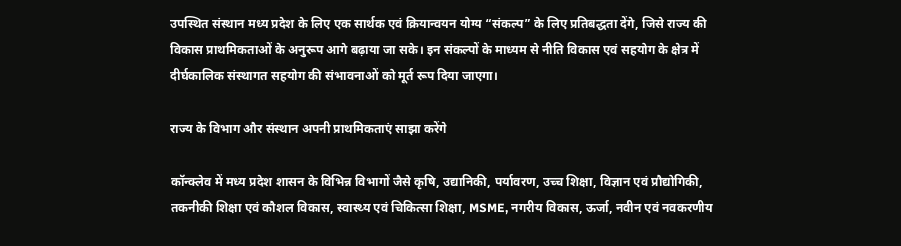उपस्थित संस्थान मध्य प्रदेश के लिए एक सार्थक एवं क्रियान्वयन योग्य “संकल्प” के लिए प्रतिबद्धता देंगे, जिसे राज्य की विकास प्राथमिकताओं के अनुरूप आगे बढ़ाया जा सके। इन संकल्पों के माध्यम से नीति विकास एवं सहयोग के क्षेत्र में दीर्घकालिक संस्थागत सहयोग की संभावनाओं को मूर्त रूप दिया जाएगा।

राज्य के विभाग और संस्थान अपनी प्राथमिकताएं साझा करेंगे

कॉन्क्लेव में मध्य प्रदेश शासन के विभिन्न विभागों जैसे कृषि, उद्यानिकी, पर्यावरण, उच्च शिक्षा, विज्ञान एवं प्रौद्योगिकी, तकनीकी शिक्षा एवं कौशल विकास, स्वास्थ्य एवं चिकित्सा शिक्षा, MSME, नगरीय विकास, ऊर्जा, नवीन एवं नवकरणीय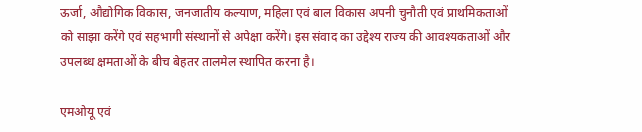ऊर्जा, औद्योगिक विकास, जनजातीय कल्याण, महिला एवं बाल विकास अपनी चुनौती एवं प्राथमिकताओं को साझा करेंगे एवं सहभागी संस्थानों से अपेक्षा करेंगे। इस संवाद का उद्देश्य राज्य की आवश्यकताओं और उपलब्ध क्षमताओं के बीच बेहतर तालमेल स्थापित करना है।

एमओयू एवं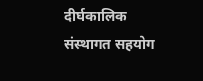दीर्घकालिक संस्थागत सहयोग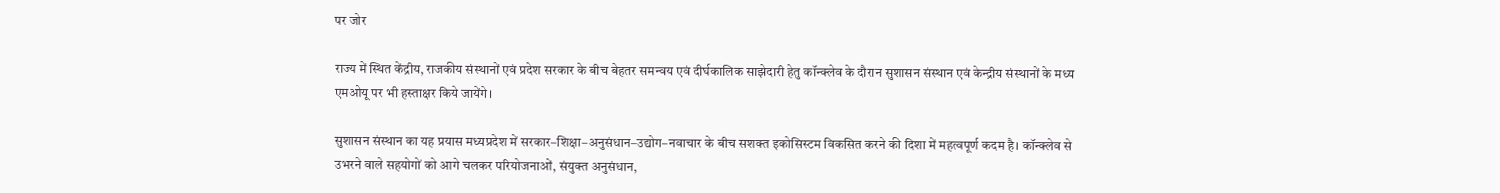पर जोर

राज्य में स्थित केंद्रीय, राजकीय संस्थानों एवं प्रदेश सरकार के बीच बेहतर समन्वय एवं दीर्घकालिक साझेदारी हेतु कॉन्क्लेव के दौरान सुशासन संस्थान एवं केन्द्रीय संस्थानों के मध्य एमओयू पर भी हस्ताक्षर किये जायेंगे।

सुशासन संस्थान का यह प्रयास मध्यप्रदेश में सरकार–शिक्षा–अनुसंधान–उद्योग–नवाचार के बीच सशक्त इकोसिस्टम विकसित करने की दिशा में महत्वपूर्ण कदम है। कॉन्क्लेव से उभरने वाले सहयोगों को आगे चलकर परियोजनाओं, संयुक्त अनुसंधान,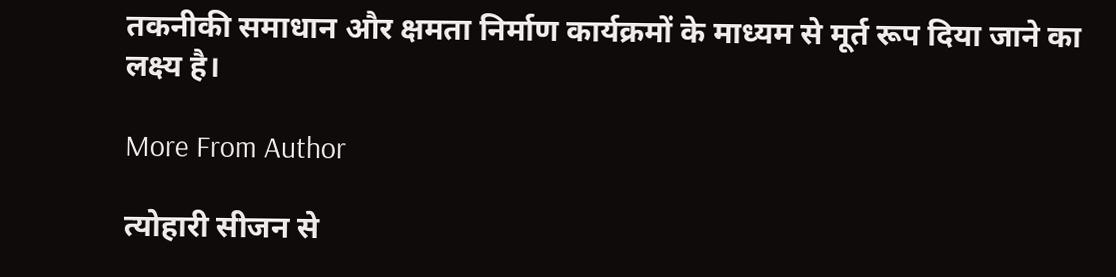तकनीकी समाधान और क्षमता निर्माण कार्यक्रमों के माध्यम से मूर्त रूप दिया जाने का लक्ष्य है।

More From Author

त्योहारी सीजन से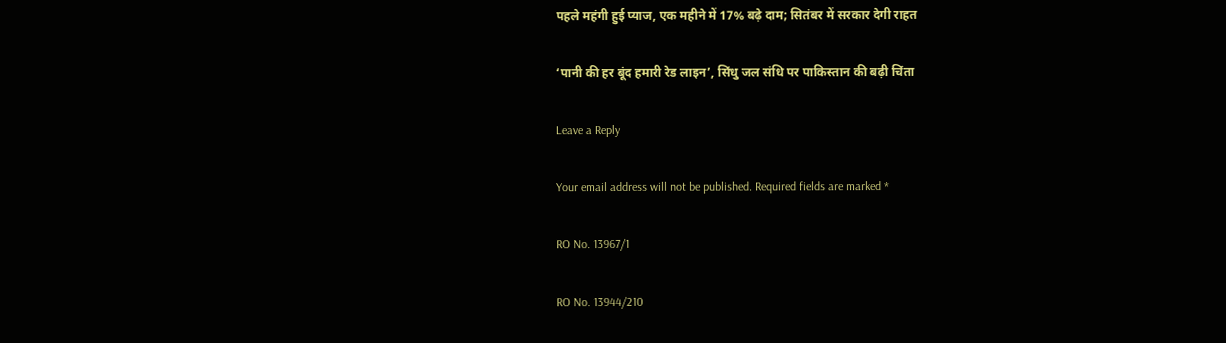पहले महंगी हुई प्याज, एक महीने में 17% बढ़े दाम; सितंबर में सरकार देगी राहत

‘पानी की हर बूंद हमारी रेड लाइन’, सिंधु जल संधि पर पाकिस्तान की बढ़ी चिंता

Leave a Reply

Your email address will not be published. Required fields are marked *

RO No. 13967/1

RO No. 13944/210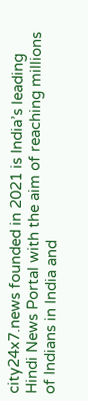city24x7.news founded in 2021 is India’s leading Hindi News Portal with the aim of reaching millions of Indians in India and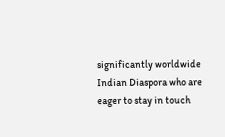significantly worldwide Indian Diaspora who are eager to stay in touch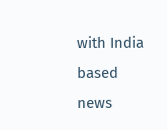with India based news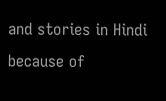and stories in Hindi because of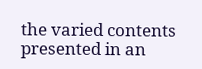the varied contents presented in an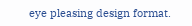eye pleasing design format.